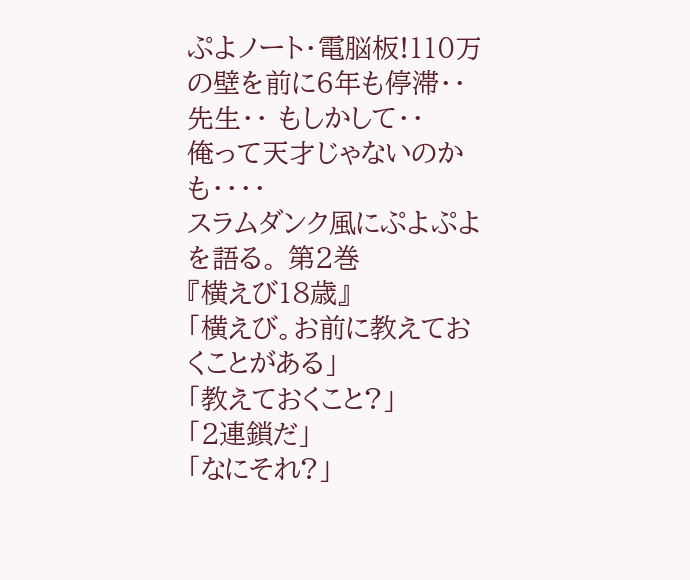ぷよノート・電脳板!110万の壁を前に6年も停滞・・
先生・・ もしかして・・
俺って天才じゃないのかも・・・・
スラムダンク風にぷよぷよを語る。 第2巻
『横えび18歳』
「横えび。お前に教えておくことがある」
「教えておくこと?」
「2連鎖だ」
「なにそれ?」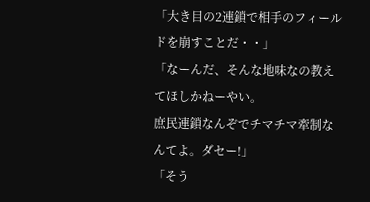「大き目の2連鎖で相手のフィールドを崩すことだ・・」
「なーんだ、そんな地味なの教えてほしかねーやい。
庶民連鎖なんぞでチマチマ牽制なんてよ。ダセー!」
「そう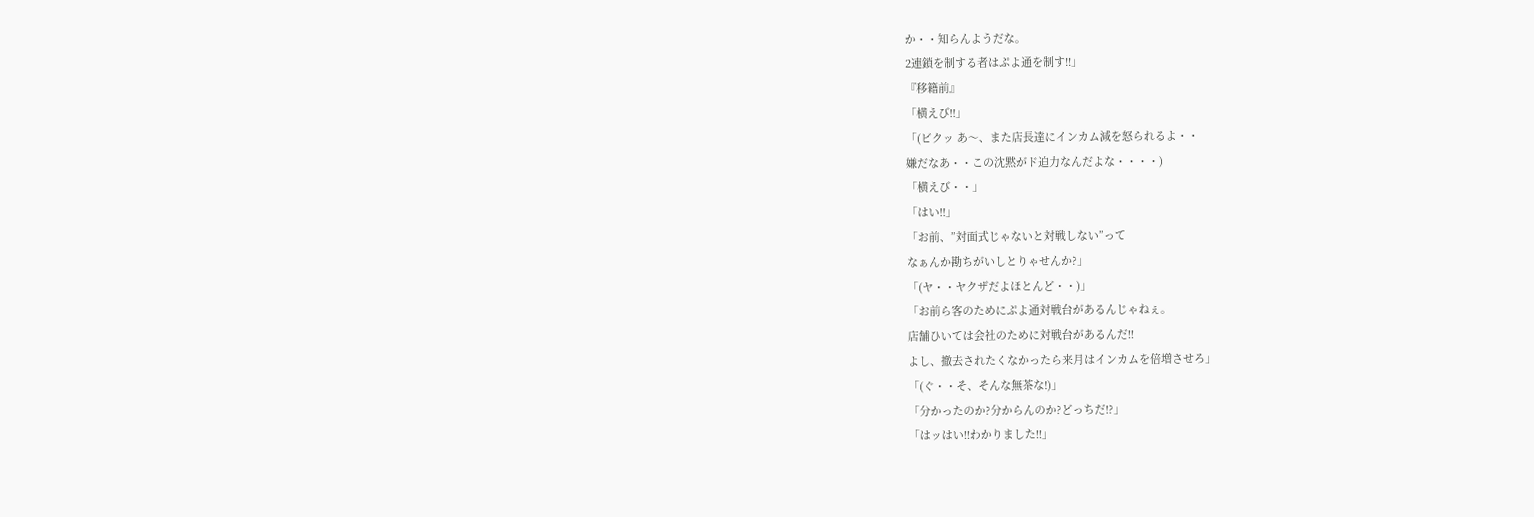か・・知らんようだな。
2連鎖を制する者はぷよ通を制す!!」
『移籍前』
「横えび!!」
「(ビクッ あ〜、また店長達にインカム減を怒られるよ・・
嫌だなあ・・この沈黙がド迫力なんだよな・・・・)
「横えび・・」
「はい!!」
「お前、”対面式じゃないと対戦しない”って
なぁんか勘ちがいしとりゃせんか?」
「(ヤ・・ヤクザだよほとんど・・)」
「お前ら客のためにぷよ通対戦台があるんじゃねぇ。
店舗ひいては会社のために対戦台があるんだ!!
よし、撤去されたくなかったら来月はインカムを倍増させろ」
「(ぐ・・そ、そんな無茶な!)」
「分かったのか?分からんのか?どっちだ!?」
「はッはい!!わかりました!!」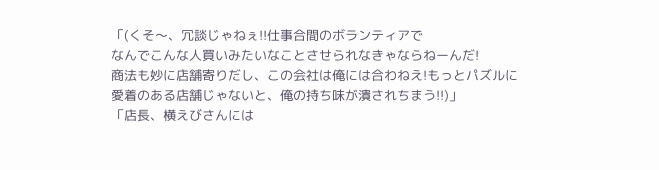「(くそ〜、冗談じゃねぇ!!仕事合間のボランティアで
なんでこんな人買いみたいなことさせられなきゃならねーんだ!
商法も妙に店舗寄りだし、この会社は俺には合わねえ!もっとパズルに
愛着のある店舗じゃないと、俺の持ち味が潰されちまう!!)」
「店長、横えびさんには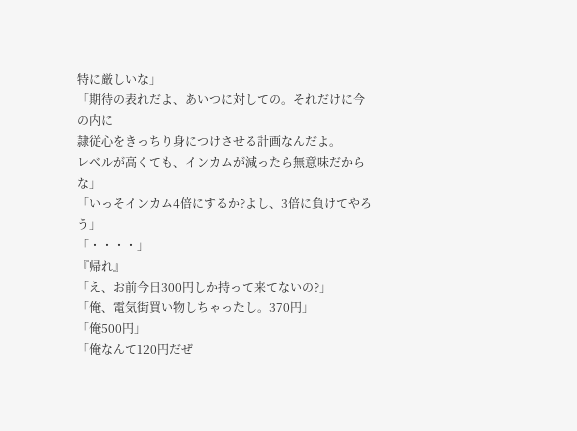特に厳しいな」
「期待の表れだよ、あいつに対しての。それだけに今の内に
隷従心をきっちり身につけさせる計画なんだよ。
レベルが高くても、インカムが減ったら無意味だからな」
「いっそインカム4倍にするか?よし、3倍に負けてやろう」
「・・・・」
『帰れ』
「え、お前今日300円しか持って来てないの?」
「俺、電気街買い物しちゃったし。370円」
「俺500円」
「俺なんて120円だぜ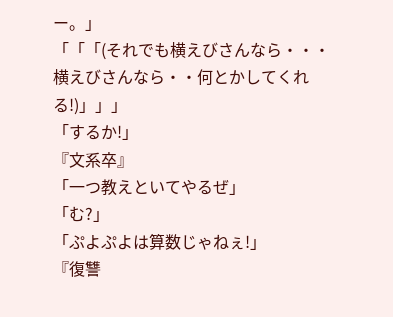ー。」
「「「(それでも横えびさんなら・・・
横えびさんなら・・何とかしてくれる!)」」」
「するか!」
『文系卒』
「一つ教えといてやるぜ」
「む?」
「ぷよぷよは算数じゃねぇ!」
『復讐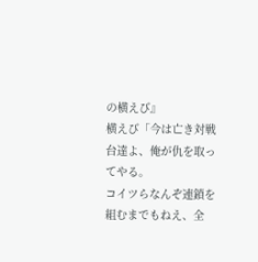の横えび』
横えび「今は亡き対戦台達よ、俺が仇を取ってやる。
コイツらなんぞ連鎖を組むまでもねえ、全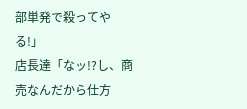部単発で殺ってやる!」
店長達「なッ!?し、商売なんだから仕方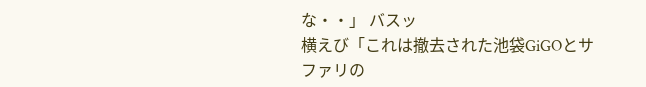な・・」 バスッ
横えび「これは撤去された池袋GiGOとサファリの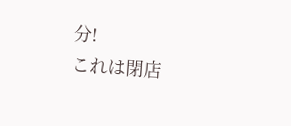分!
これは閉店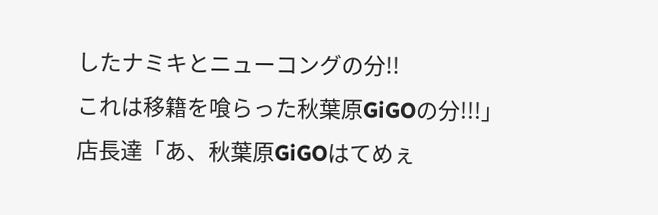したナミキとニューコングの分!!
これは移籍を喰らった秋葉原GiGOの分!!!」
店長達「あ、秋葉原GiGOはてめぇ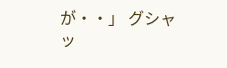が・・」 グシャ
ッ